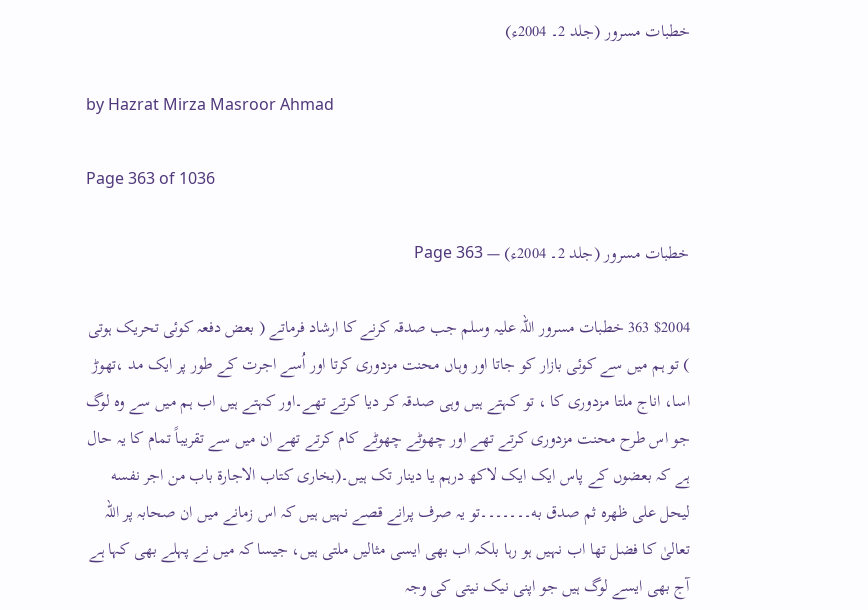خطبات مسرور (جلد 2۔ 2004ء)

by Hazrat Mirza Masroor Ahmad

Page 363 of 1036

خطبات مسرور (جلد 2۔ 2004ء) — Page 363

$2004 363 خطبات مسرور اللہ علیہ وسلم جب صدقہ کرنے کا ارشاد فرماتے ( بعض دفعہ کوئی تحریک ہوتی ) تو ہم میں سے کوئی بازار کو جاتا اور وہاں محنت مزدوری کرتا اور اُسے اجرت کے طور پر ایک مد ،تھوڑ اسا، اناج ملتا مزدوری کا ، تو کہتے ہیں وہی صدقہ کر دیا کرتے تھے۔اور کہتے ہیں اب ہم میں سے وہ لوگ جو اس طرح محنت مزدوری کرتے تھے اور چھوٹے چھوٹے کام کرتے تھے ان میں سے تقریباً تمام کا یہ حال ہے کہ بعضوں کے پاس ایک ایک لاکھ درہم یا دینار تک ہیں۔(بخاری کتاب الاجارة باب من اجر نفسه ليحل على ظهره ثم صدق به۔۔۔۔۔۔۔تو یہ صرف پرانے قصے نہیں ہیں کہ اس زمانے میں ان صحابہ پر اللہ تعالیٰ کا فضل تھا اب نہیں ہو رہا بلکہ اب بھی ایسی مثالیں ملتی ہیں، جیسا کہ میں نے پہلے بھی کہا ہے آج بھی ایسے لوگ ہیں جو اپنی نیک نیتی کی وجہ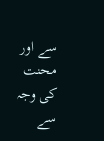سے اور محنت کی وجہ سے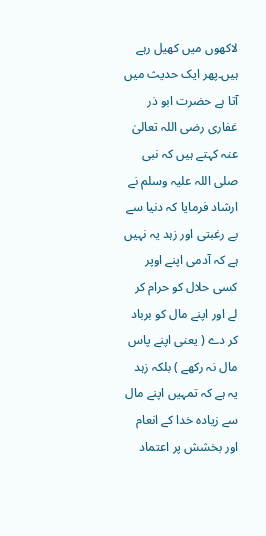لاکھوں میں کھیل رہے ہیں۔پھر ایک حدیث میں آتا ہے حضرت ابو ذر غفاری رضی اللہ تعالیٰ عنہ کہتے ہیں کہ نبی صلی اللہ علیہ وسلم نے ارشاد فرمایا کہ دنیا سے بے رغبتی اور زہد یہ نہیں ہے کہ آدمی اپنے اوپر کسی حلال کو حرام کر لے اور اپنے مال کو برباد کر دے ( یعنی اپنے پاس مال نہ رکھے ) بلکہ زہد یہ ہے کہ تمہیں اپنے مال سے زیادہ خدا کے انعام اور بخشش پر اعتماد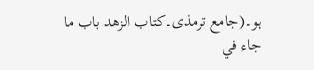ہو۔(جامع ترمذی۔کتاب الزهد باب ما جاء في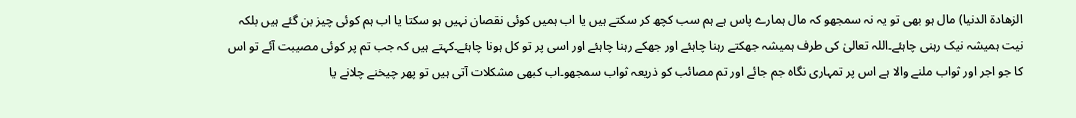الزهادة الدنيا) مال ہو بھی تو یہ نہ سمجھو کہ مال ہمارے پاس ہے ہم سب کچھ کر سکتے ہیں یا اب ہمیں کوئی نقصان نہیں ہو سکتا یا اب ہم کوئی چیز بن گئے ہیں بلکہ نیت ہمیشہ نیک رہنی چاہئے۔اللہ تعالیٰ کی طرف ہمیشہ جھکتے رہنا چاہئے اور جھکے رہنا چاہئے اور اسی پر تو کل ہونا چاہئے۔کہتے ہیں کہ جب تم پر کوئی مصیبت آئے تو اس کا جو اجر اور ثواب ملنے والا ہے اس پر تمہاری نگاہ جم جائے اور تم مصائب کو ذریعہ ثواب سمجھو۔اب کبھی مشکلات آتی ہیں تو پھر چیخنے چلانے یا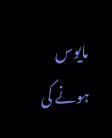مایوس ہونے کی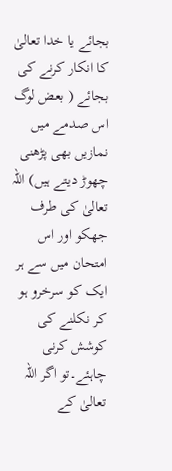بجائے یا خدا تعالیٰ کا انکار کرنے کی بجائے ( بعض لوگ اس صدمے میں نمازیں بھی پڑھنی چھوڑ دیتے ہیں) اللہ تعالیٰ کی طرف جھکو اور اس امتحان میں سے ہر ایک کو سرخرو ہو کر نکلنے کی کوشش کرنی چاہئے۔تو اگر اللہ تعالیٰ کے